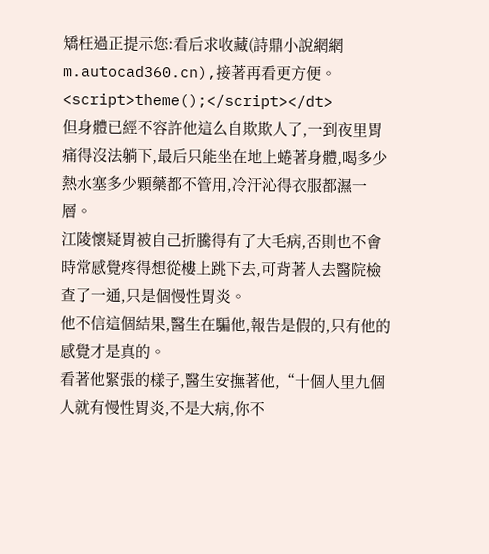矯枉過正提示您:看后求收藏(詩鼎小說網網m.autocad360.cn),接著再看更方便。
<script>theme();</script></dt>
但身體已經不容許他這么自欺欺人了,一到夜里胃痛得沒法躺下,最后只能坐在地上蜷著身體,喝多少熱水塞多少顆藥都不管用,冷汗沁得衣服都濕一層。
江陵懷疑胃被自己折騰得有了大毛病,否則也不會時常感覺疼得想從樓上跳下去,可背著人去醫院檢查了一通,只是個慢性胃炎。
他不信這個結果,醫生在騙他,報告是假的,只有他的感覺才是真的。
看著他緊張的樣子,醫生安撫著他,“十個人里九個人就有慢性胃炎,不是大病,你不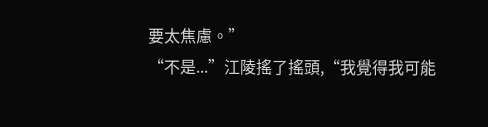要太焦慮。”
“不是...”江陵搖了搖頭,“我覺得我可能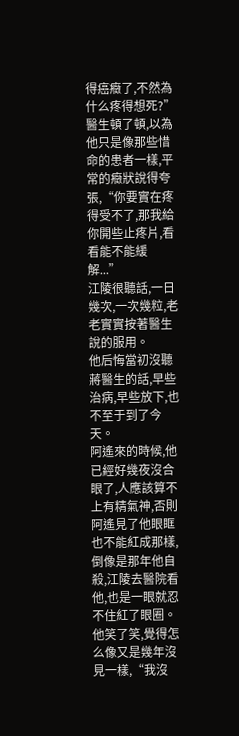得癌癥了,不然為什么疼得想死?”
醫生頓了頓,以為他只是像那些惜命的患者一樣,平常的癥狀說得夸張,“你要實在疼得受不了,那我給你開些止疼片,看看能不能緩解...”
江陵很聽話,一日幾次,一次幾粒,老老實實按著醫生說的服用。
他后悔當初沒聽蔣醫生的話,早些治病,早些放下,也不至于到了今天。
阿遙來的時候,他已經好幾夜沒合眼了,人應該算不上有精氣神,否則阿遙見了他眼眶也不能紅成那樣,倒像是那年他自殺,江陵去醫院看他,也是一眼就忍不住紅了眼圈。
他笑了笑,覺得怎么像又是幾年沒見一樣,“我沒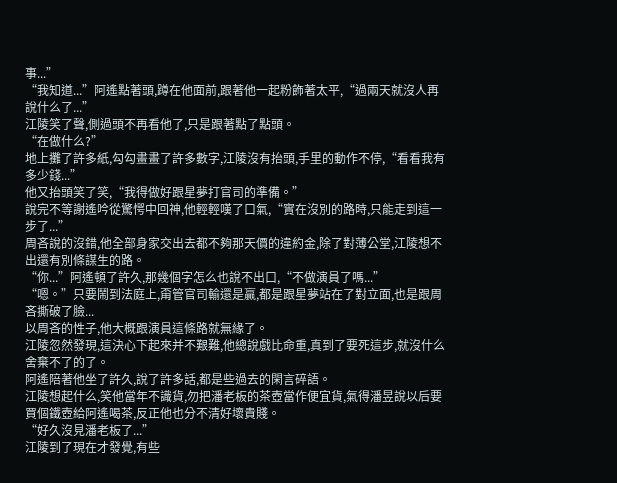事...”
“我知道...”阿遙點著頭,蹲在他面前,跟著他一起粉飾著太平,“過兩天就沒人再說什么了...”
江陵笑了聲,側過頭不再看他了,只是跟著點了點頭。
“在做什么?”
地上攤了許多紙,勾勾畫畫了許多數字,江陵沒有抬頭,手里的動作不停,“看看我有多少錢...”
他又抬頭笑了笑,“我得做好跟星夢打官司的準備。”
說完不等謝遙吟從驚愕中回神,他輕輕嘆了口氣,“實在沒別的路時,只能走到這一步了...”
周吝說的沒錯,他全部身家交出去都不夠那天價的違約金,除了對薄公堂,江陵想不出還有別條謀生的路。
“你...”阿遙頓了許久,那幾個字怎么也說不出口,“不做演員了嗎...”
“嗯。”只要鬧到法庭上,甭管官司輸還是贏,都是跟星夢站在了對立面,也是跟周吝撕破了臉...
以周吝的性子,他大概跟演員這條路就無緣了。
江陵忽然發現,這決心下起來并不艱難,他總說戲比命重,真到了要死這步,就沒什么舍棄不了的了。
阿遙陪著他坐了許久,說了許多話,都是些過去的閑言碎語。
江陵想起什么,笑他當年不識貨,勿把潘老板的茶壺當作便宜貨,氣得潘昱說以后要買個鐵壺給阿遙喝茶,反正他也分不清好壞貴賤。
“好久沒見潘老板了...”
江陵到了現在才發覺,有些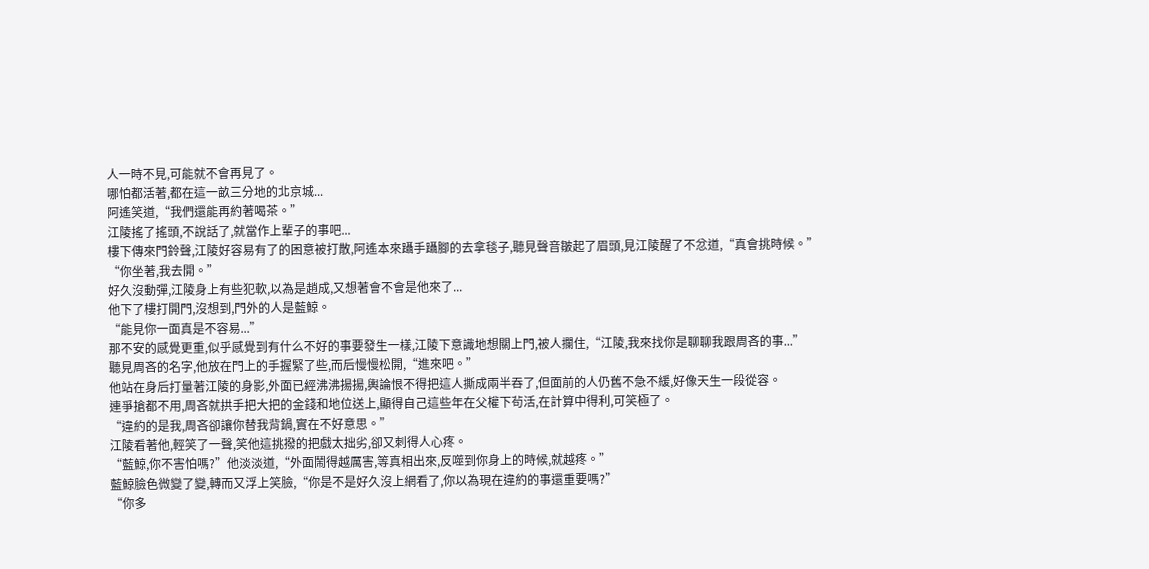人一時不見,可能就不會再見了。
哪怕都活著,都在這一畝三分地的北京城...
阿遙笑道,“我們還能再約著喝茶。”
江陵搖了搖頭,不說話了,就當作上輩子的事吧...
樓下傳來門鈴聲,江陵好容易有了的困意被打散,阿遙本來躡手躡腳的去拿毯子,聽見聲音皺起了眉頭,見江陵醒了不忿道,“真會挑時候。”
“你坐著,我去開。”
好久沒動彈,江陵身上有些犯軟,以為是趙成,又想著會不會是他來了...
他下了樓打開門,沒想到,門外的人是藍鯨。
“能見你一面真是不容易...”
那不安的感覺更重,似乎感覺到有什么不好的事要發生一樣,江陵下意識地想關上門,被人攔住,“江陵,我來找你是聊聊我跟周吝的事...”
聽見周吝的名字,他放在門上的手握緊了些,而后慢慢松開,“進來吧。”
他站在身后打量著江陵的身影,外面已經沸沸揚揚,輿論恨不得把這人撕成兩半吞了,但面前的人仍舊不急不緩,好像天生一段從容。
連爭搶都不用,周吝就拱手把大把的金錢和地位送上,顯得自己這些年在父權下茍活,在計算中得利,可笑極了。
“違約的是我,周吝卻讓你替我背鍋,實在不好意思。”
江陵看著他,輕笑了一聲,笑他這挑撥的把戲太拙劣,卻又刺得人心疼。
“藍鯨,你不害怕嗎?”他淡淡道,“外面鬧得越厲害,等真相出來,反噬到你身上的時候,就越疼。”
藍鯨臉色微變了變,轉而又浮上笑臉,“你是不是好久沒上網看了,你以為現在違約的事還重要嗎?”
“你多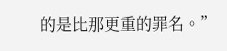的是比那更重的罪名。”